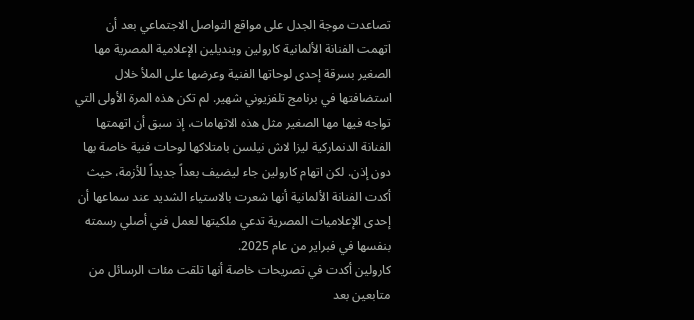تصاعدت موجة الجدل على مواقع التواصل الاجتماعي بعد أن اتهمت الفنانة الألمانية كارولين وينديلين الإعلامية المصرية مها الصغير بسرقة إحدى لوحاتها الفنية وعرضها على الملأ خلال استضافتها في برنامج تلفزيوني شهير. لم تكن هذه المرة الأولى التي تواجه فيها مها الصغير مثل هذه الاتهامات، إذ سبق أن اتهمتها الفنانة الدنماركية ليزا لاش نيلسن بامتلاكها لوحات فنية خاصة بها دون إذن. لكن اتهام كارولين جاء ليضيف بعداً جديداً للأزمة، حيث أكدت الفنانة الألمانية أنها شعرت بالاستياء الشديد عند سماعها أن إحدى الإعلاميات المصرية تدعي ملكيتها لعمل فني أصلي رسمته بنفسها في فبراير من عام 2025.
كارولين أكدت في تصريحات خاصة أنها تلقت مئات الرسائل من متابعين بعد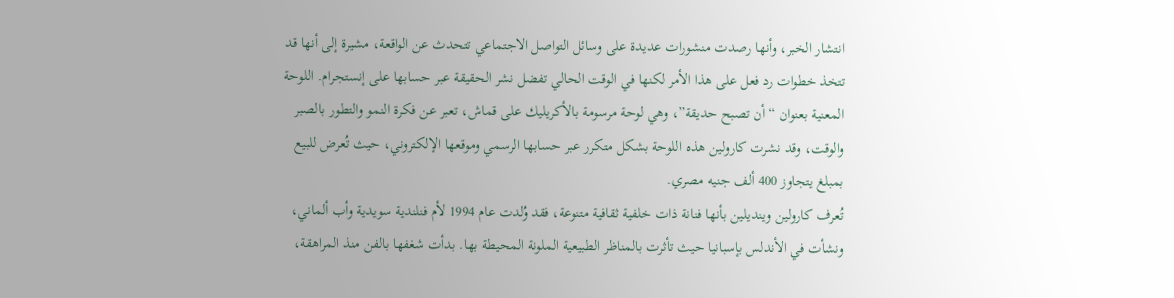انتشار الخبر، وأنها رصدت منشورات عديدة على وسائل التواصل الاجتماعي تتحدث عن الواقعة، مشيرة إلى أنها قد تتخذ خطوات رد فعل على هذا الأمر لكنها في الوقت الحالي تفضل نشر الحقيقة عبر حسابها على إنستجرام. اللوحة المعنية بعنوان “أن تصبح حديقة”، وهي لوحة مرسومة بالأكريليك على قماش، تعبر عن فكرة النمو والتطور بالصبر والوقت، وقد نشرت كارولين هذه اللوحة بشكل متكرر عبر حسابها الرسمي وموقعها الإلكتروني، حيث تُعرض للبيع بمبلغ يتجاوز 400 ألف جنيه مصري.
تُعرف كارولين وينديلين بأنها فنانة ذات خلفية ثقافية متنوعة، فقد وُلدت عام 1994 لأم فنلندية سويدية وأب ألماني، ونشأت في الأندلس بإسبانيا حيث تأثرت بالمناظر الطبيعية الملونة المحيطة بها. بدأت شغفها بالفن منذ المراهقة،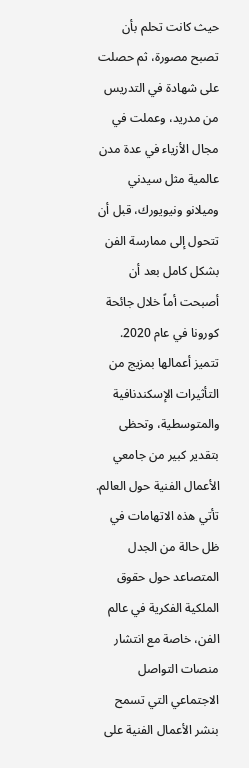حيث كانت تحلم بأن تصبح مصورة، ثم حصلت على شهادة في التدريس من مدريد، وعملت في مجال الأزياء في عدة مدن عالمية مثل سيدني وميلانو ونيويورك، قبل أن تتحول إلى ممارسة الفن بشكل كامل بعد أن أصبحت أماً خلال جائحة كورونا في عام 2020. تتميز أعمالها بمزيج من التأثيرات الإسكندنافية والمتوسطية، وتحظى بتقدير كبير من جامعي الأعمال الفنية حول العالم.
تأتي هذه الاتهامات في ظل حالة من الجدل المتصاعد حول حقوق الملكية الفكرية في عالم الفن، خاصة مع انتشار منصات التواصل الاجتماعي التي تسمح بنشر الأعمال الفنية على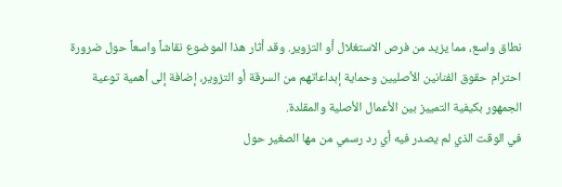نطاق واسع، مما يزيد من فرص الاستغلال أو التزوير. وقد أثار هذا الموضوع نقاشاً واسعاً حول ضرورة احترام حقوق الفنانين الأصليين وحماية إبداعاتهم من السرقة أو التزوير، إضافة إلى أهمية توعية الجمهور بكيفية التمييز بين الأعمال الأصلية والمقلدة.
في الوقت الذي لم يصدر فيه أي رد رسمي من مها الصغير حول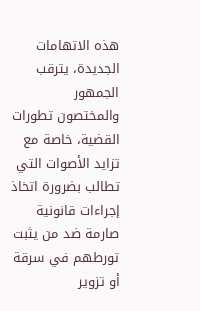هذه الاتهامات الجديدة، يترقب الجمهور والمختصون تطورات القضية، خاصة مع تزايد الأصوات التي تطالب بضرورة اتخاذ إجراءات قانونية صارمة ضد من يثبت تورطهم في سرقة أو تزوير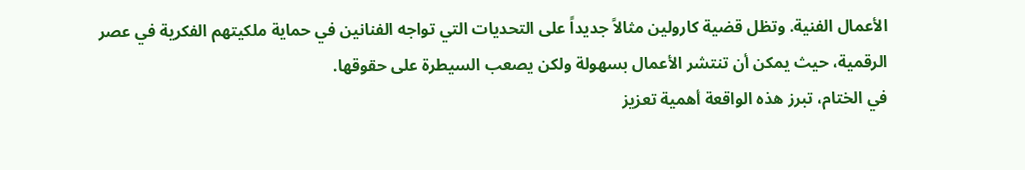الأعمال الفنية. وتظل قضية كارولين مثالاً جديداً على التحديات التي تواجه الفنانين في حماية ملكيتهم الفكرية في عصر الرقمية، حيث يمكن أن تنتشر الأعمال بسهولة ولكن يصعب السيطرة على حقوقها.
في الختام، تبرز هذه الواقعة أهمية تعزيز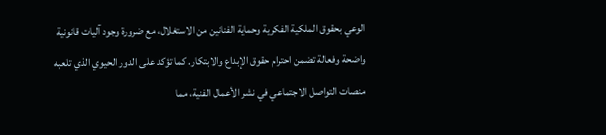الوعي بحقوق الملكية الفكرية وحماية الفنانين من الاستغلال، مع ضرورة وجود آليات قانونية واضحة وفعالة تضمن احترام حقوق الإبداع والابتكار. كما تؤكد على الدور الحيوي الذي تلعبه منصات التواصل الاجتماعي في نشر الأعمال الفنية، مما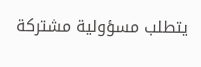يتطلب مسؤولية مشتركة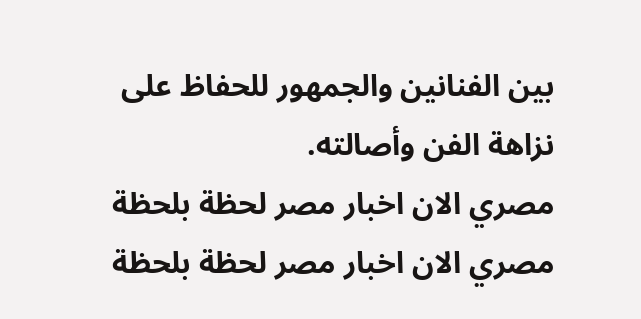بين الفنانين والجمهور للحفاظ على نزاهة الفن وأصالته.
مصري الان اخبار مصر لحظة بلحظة مصري الان اخبار مصر لحظة بلحظة